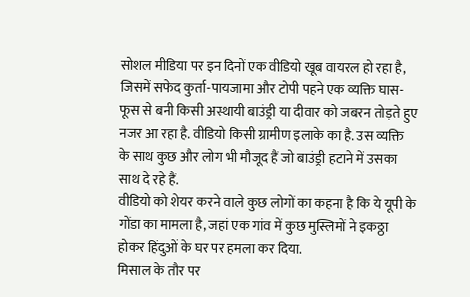सोशल मीडिया पर इन दिनों एक वीडियो खूब वायरल हो रहा है, जिसमें सफेद कुर्ता-पायजामा और टोपी पहने एक व्यक्ति घास-फूस से बनी किसी अस्थायी बाउंड्री या दीवार को जबरन तोड़ते हुए नजर आ रहा है. वीडियो किसी ग्रामीण इलाके का है. उस व्यक्ति के साथ कुछ और लोग भी मौजूद हैं जो बाउंड्री हटाने में उसका साथ दे रहे हैं.
वीडियो को शेयर करने वाले कुछ लोगों का कहना है कि ये यूपी के गोंडा का मामला है, जहां एक गांव में कुछ मुस्लिमों ने इकठ्ठा होकर हिंदुओं के घर पर हमला कर दिया.
मिसाल के तौर पर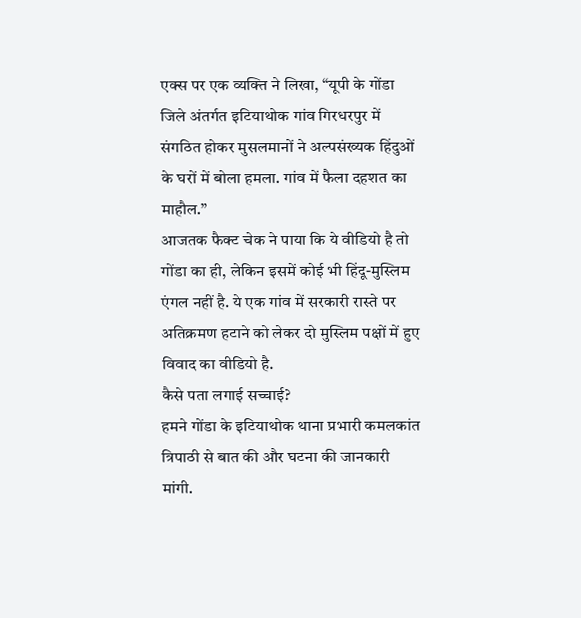एक्स पर एक व्यक्ति ने लिखा, “यूपी के गोंडा जिले अंतर्गत इटियाथोक गांव गिरधरपुर में संगठित होकर मुसलमानों ने अल्पसंख्यक हिंदुओं के घरों में बोला हमला. गांव में फैला दहशत का माहौल.”
आजतक फैक्ट चेक ने पाया कि ये वीडियो है तो गोंडा का ही, लेकिन इसमें कोई भी हिंदू-मुस्लिम एंगल नहीं है. ये एक गांव में सरकारी रास्ते पर अतिक्रमण हटाने को लेकर दो मुस्लिम पक्षों में हुए विवाद का वीडियो है.
कैसे पता लगाई सच्चाई?
हमने गोंडा के इटियाथोक थाना प्रभारी कमलकांत त्रिपाठी से बात की और घटना की जानकारी मांगी.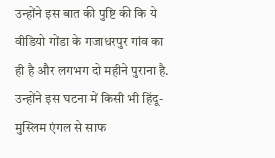उन्होंने इस बात की पुष्टि की कि ये वीडियो गोंडा के गजाधरपुर गांव का ही है और लगभग दो महीने पुराना है. उन्होंने इस घटना में किसी भी हिंदू-मुस्लिम एंगल से साफ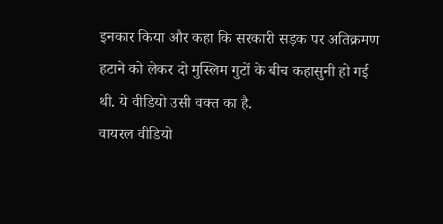इनकार किया और कहा कि सरकारी सड़क पर अतिक्रमण हटाने को लेकर दो मुस्लिम गुटों के बीच कहासुनी हो गई थी. ये वीडियो उसी वक्त का है.
वायरल वीडियो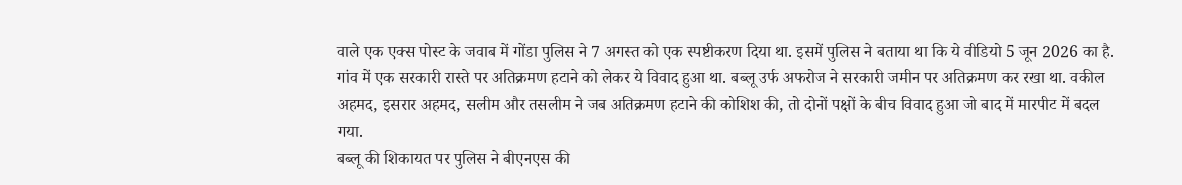वाले एक एक्स पोस्ट के जवाब में गोंडा पुलिस ने 7 अगस्त को एक स्पष्टीकरण दिया था. इसमें पुलिस ने बताया था कि ये वीडियो 5 जून 2026 का है. गांव में एक सरकारी रास्ते पर अतिक्रमण हटाने को लेकर ये विवाद हुआ था. बब्लू उर्फ अफरोज ने सरकारी जमीन पर अतिक्रमण कर रखा था. वकील अहमद, इसरार अहमद, सलीम और तसलीम ने जब अतिक्रमण हटाने की कोशिश की, तो दोनों पक्षों के बीच विवाद हुआ जो बाद में मारपीट में बदल गया.
बब्लू की शिकायत पर पुलिस ने बीएनएस की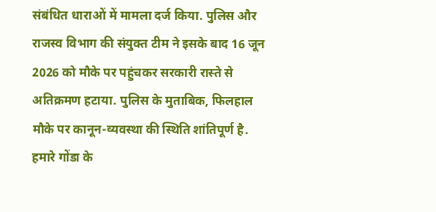संबंधित धाराओं में मामला दर्ज किया. पुलिस और राजस्व विभाग की संयुक्त टीम ने इसके बाद 16 जून 2026 को मौके पर पहुंचकर सरकारी रास्ते से अतिक्रमण हटाया. पुलिस के मुताबिक, फिलहाल मौके पर कानून-व्यवस्था की स्थिति शांतिपूर्ण है.
हमारे गोंडा के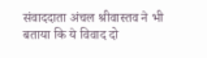संवाददाता अंचल श्रीवास्तव ने भी बताया कि ये विवाद दो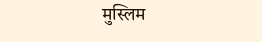मुस्लिम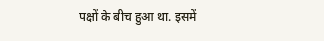पक्षों के बीच हुआ था. इसमें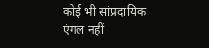कोई भी सांप्रदायिक एंगल नहीं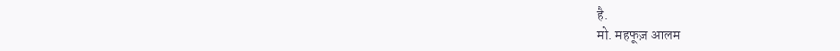है.
मो. महफूज़ आलम